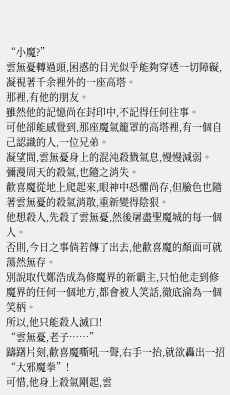“小魔?”
雲無憂轉過頭,困惑的目光似乎能夠穿透一切障礙,凝視著千余裡外的一座高塔。
那裡,有他的朋友。
雖然他的記憶尚在封印中,不記得任何往事。
可他卻能感覺到,那座魔氣籠罩的高塔裡,有一個自己認識的人,一位兄弟。
凝望間,雲無憂身上的混沌殺戮氣息,慢慢減弱。
彌漫周天的殺氣,也隨之消失。
歡喜魔從地上爬起來,眼神中恐懼尚存,但臉色也隨著雲無憂的殺氣消散,重新變得陰狠。
他想殺人,先殺了雲無憂,然後屠盡聖魔城的每一個人。
否則,今日之事倘若傳了出去,他歡喜魔的顏面可就蕩然無存。
別說取代鄭浩成為修魔界的新霸主,只怕他走到修魔界的任何一個地方,都會被人笑話,徹底淪為一個笑柄。
所以,他只能殺人滅口!
“雲無憂,老子……”
躊躇片刻,歡喜魔嘶吼一聲,右手一抬,就欲轟出一招“大邪魔拳”!
可惜,他身上殺氣剛起,雲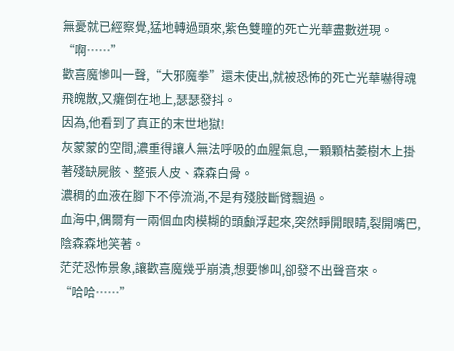無憂就已經察覺,猛地轉過頭來,紫色雙瞳的死亡光華盡數迸現。
“啊……”
歡喜魔慘叫一聲,“大邪魔拳”還未使出,就被恐怖的死亡光華嚇得魂飛魄散,又癱倒在地上,瑟瑟發抖。
因為,他看到了真正的末世地獄!
灰蒙蒙的空間,濃重得讓人無法呼吸的血腥氣息,一顆顆枯萎樹木上掛著殘缺屍骸、整張人皮、森森白骨。
濃稠的血液在腳下不停流淌,不是有殘肢斷臂飄過。
血海中,偶爾有一兩個血肉模糊的頭顱浮起來,突然睜開眼睛,裂開嘴巴,陰森森地笑著。
茫茫恐怖景象,讓歡喜魔幾乎崩潰,想要慘叫,卻發不出聲音來。
“哈哈……”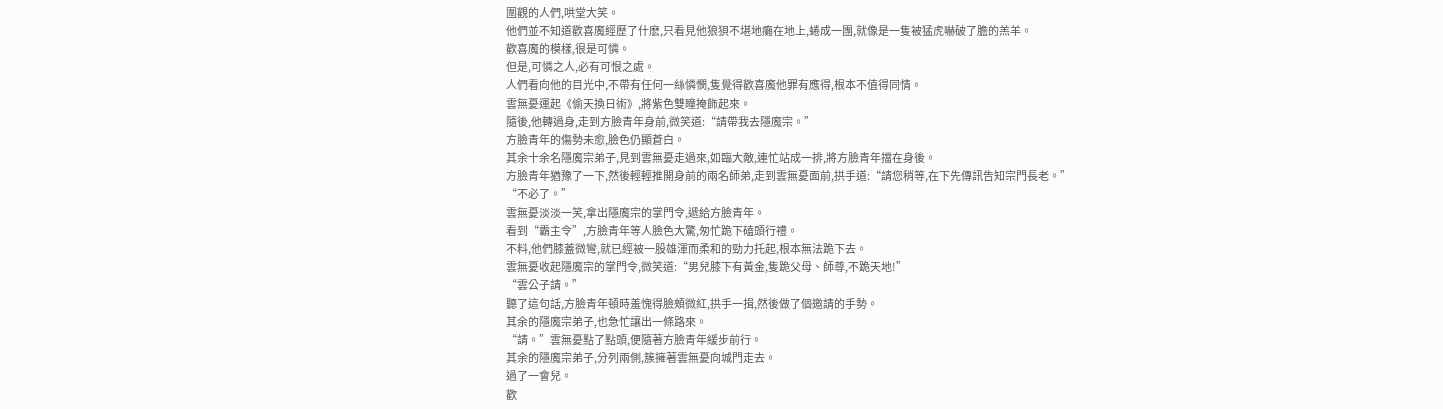圍觀的人們,哄堂大笑。
他們並不知道歡喜魔經歷了什麽,只看見他狼狽不堪地癱在地上,蜷成一團,就像是一隻被猛虎嚇破了膽的羔羊。
歡喜魔的模樣,很是可憐。
但是,可憐之人,必有可恨之處。
人們看向他的目光中,不帶有任何一絲憐憫,隻覺得歡喜魔他罪有應得,根本不值得同情。
雲無憂運起《偷天換日術》,將紫色雙瞳掩飾起來。
隨後,他轉過身,走到方臉青年身前,微笑道:“請帶我去隱魔宗。”
方臉青年的傷勢未愈,臉色仍顯蒼白。
其余十余名隱魔宗弟子,見到雲無憂走過來,如臨大敵,連忙站成一排,將方臉青年擋在身後。
方臉青年猶豫了一下,然後輕輕推開身前的兩名師弟,走到雲無憂面前,拱手道:“請您稍等,在下先傳訊告知宗門長老。”
“不必了。”
雲無憂淡淡一笑,拿出隱魔宗的掌門令,遞給方臉青年。
看到“霸主令”,方臉青年等人臉色大驚,匆忙跪下磕頭行禮。
不料,他們膝蓋微彎,就已經被一股雄渾而柔和的勁力托起,根本無法跪下去。
雲無憂收起隱魔宗的掌門令,微笑道:“男兒膝下有黃金,隻跪父母、師尊,不跪天地!”
“雲公子請。”
聽了這句話,方臉青年頓時羞愧得臉頰微紅,拱手一揖,然後做了個邀請的手勢。
其余的隱魔宗弟子,也急忙讓出一條路來。
“請。”雲無憂點了點頭,便隨著方臉青年緩步前行。
其余的隱魔宗弟子,分列兩側,簇擁著雲無憂向城門走去。
過了一會兒。
歡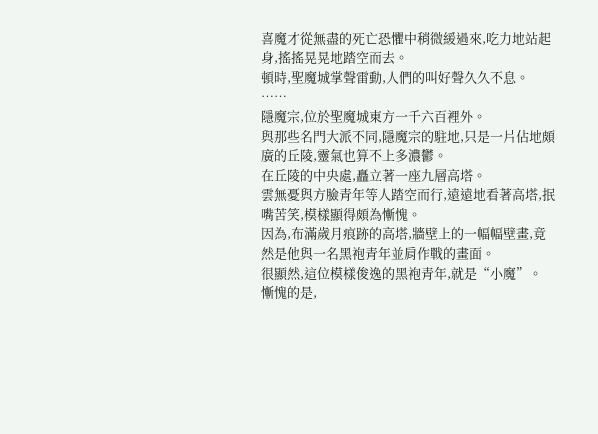喜魔才從無盡的死亡恐懼中稍微緩過來,吃力地站起身,搖搖晃晃地踏空而去。
頓時,聖魔城掌聲雷動,人們的叫好聲久久不息。
……
隱魔宗,位於聖魔城東方一千六百裡外。
與那些名門大派不同,隱魔宗的駐地,只是一片佔地頗廣的丘陵,靈氣也算不上多濃鬱。
在丘陵的中央處,矗立著一座九層高塔。
雲無憂與方臉青年等人踏空而行,遠遠地看著高塔,抿嘴苦笑,模樣顯得頗為慚愧。
因為,布滿歲月痕跡的高塔,牆壁上的一幅幅壁畫,竟然是他與一名黑袍青年並肩作戰的畫面。
很顯然,這位模樣俊逸的黑袍青年,就是“小魔”。
慚愧的是,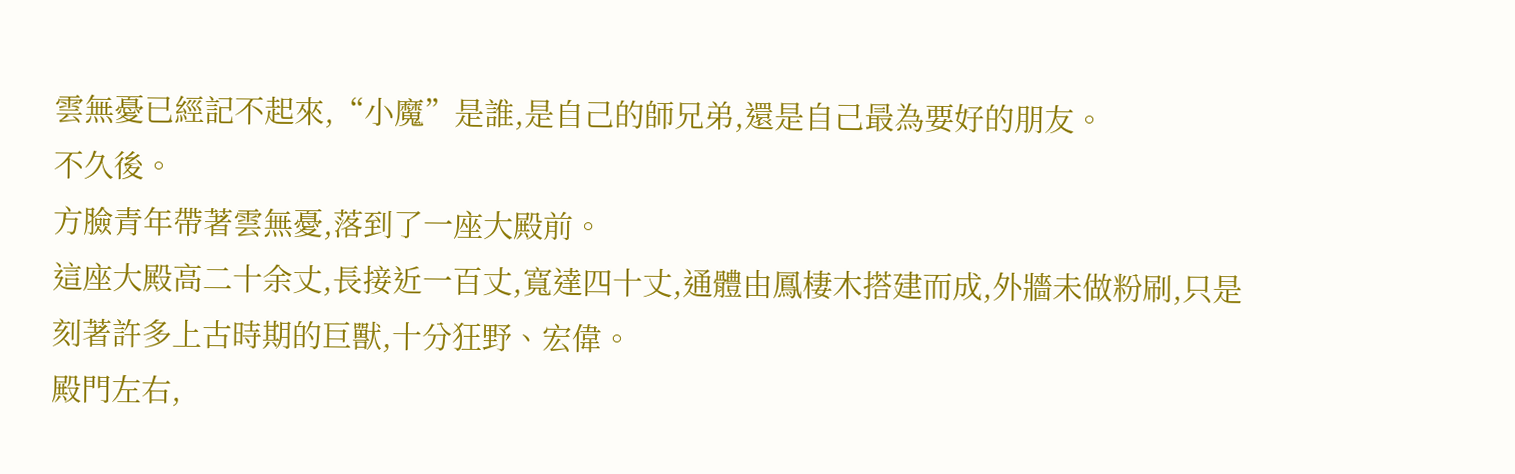雲無憂已經記不起來,“小魔”是誰,是自己的師兄弟,還是自己最為要好的朋友。
不久後。
方臉青年帶著雲無憂,落到了一座大殿前。
這座大殿高二十余丈,長接近一百丈,寬達四十丈,通體由鳳棲木搭建而成,外牆未做粉刷,只是刻著許多上古時期的巨獸,十分狂野、宏偉。
殿門左右,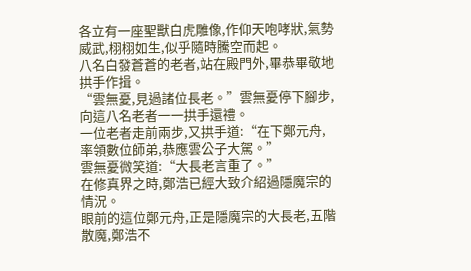各立有一座聖獸白虎雕像,作仰天咆哮狀,氣勢威武,栩栩如生,似乎隨時騰空而起。
八名白發蒼蒼的老者,站在殿門外,畢恭畢敬地拱手作揖。
“雲無憂,見過諸位長老。”雲無憂停下腳步,向這八名老者一一拱手還禮。
一位老者走前兩步,又拱手道:“在下鄭元舟,率領數位師弟,恭應雲公子大駕。”
雲無憂微笑道:“大長老言重了。”
在修真界之時,鄭浩已經大致介紹過隱魔宗的情況。
眼前的這位鄭元舟,正是隱魔宗的大長老,五階散魔,鄭浩不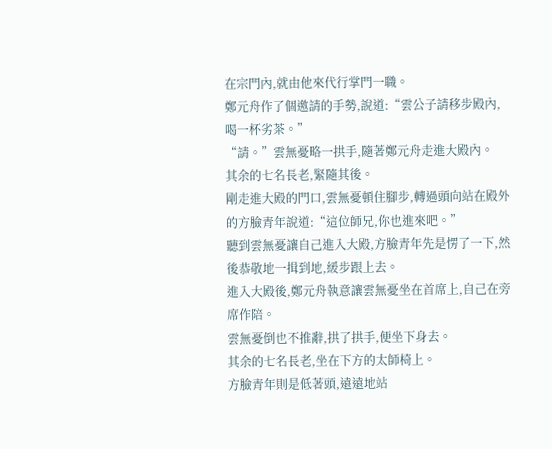在宗門內,就由他來代行掌門一職。
鄭元舟作了個邀請的手勢,說道:“雲公子請移步殿內,喝一杯劣茶。”
“請。”雲無憂略一拱手,隨著鄭元舟走進大殿內。
其余的七名長老,緊隨其後。
剛走進大殿的門口,雲無憂頓住腳步,轉過頭向站在殿外的方臉青年說道:“這位師兄,你也進來吧。”
聽到雲無憂讓自己進入大殿,方臉青年先是愣了一下,然後恭敬地一揖到地,緩步跟上去。
進入大殿後,鄭元舟執意讓雲無憂坐在首席上,自己在旁席作陪。
雲無憂倒也不推辭,拱了拱手,便坐下身去。
其余的七名長老,坐在下方的太師椅上。
方臉青年則是低著頭,遠遠地站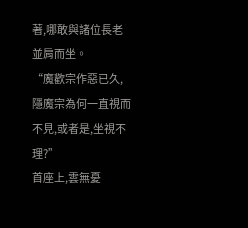著,哪敢與諸位長老並肩而坐。
“魔歡宗作惡已久,隱魔宗為何一直視而不見,或者是,坐視不理?”
首座上,雲無憂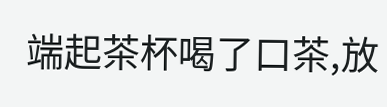端起茶杯喝了口茶,放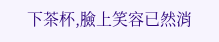下茶杯,臉上笑容已然消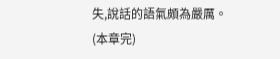失,說話的語氣頗為嚴厲。
(本章完)